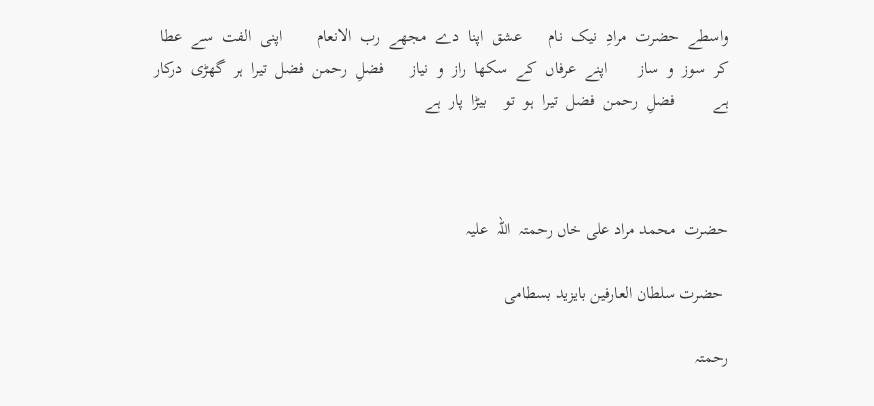واسطے  حضرت  مرادِ  نیک  نام      عشق  اپنا  دے  مجھے  رب  الانعام        اپنی  الفت  سے  عطا  کر  سوز  و  ساز       اپنے  عرفاں  کے  سکھا  راز  و  نیاز      فضلِ  رحمن  فضل  تیرا  ہر  گھڑی  درکار  ہے         فضلِ  رحمن  فضل  تیرا  ہو  تو    بیڑا  پار  ہے



حضرت  محمد مراد علی خاں رحمتہ  اللہ  علیہ

 حضرت سلطان العارفین بایزید بسطامی

رحمتہ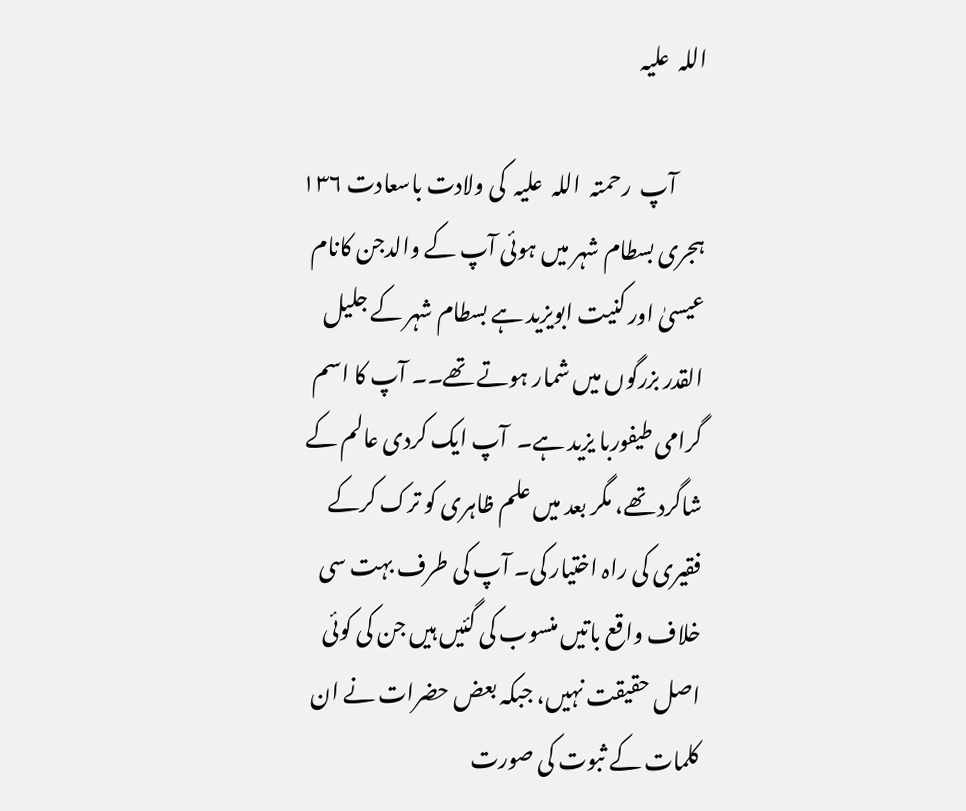اللہ  علیہ

       آپ  رحمتہ  اللہ  علیہ  کی ولادت باسعادت ۱۳۶ ہجری بسطام شہر میں ہوئی آپ کے والدجن کانام عیسیٰ اور کنیت ابویزید ہے بسطام شہر کے جلیل القدر بزرگوں میں شمار ہوتے تھے۔۔ آپ کا اسم گرامی طیفوربا یزید ہے۔  آپ ایک کردی عالم کے شاگرد تھے، مگر بعد میں علم ظاہری کو ترک کرکے فقیری کی راہ اختیار کی۔ آپ کی طرف بہت سی خلاف واقع باتیں منسوب کی گئیں ہیں جن کی کوئی اصل حقیقت نہیں، جبکہ بعض حضرات نے ان کلمات کے ثبوت کی صورت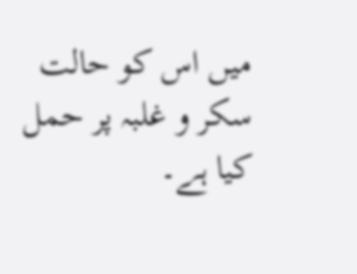میں اس کو حالت سکر و غلبہ پر حمل کیا ہے۔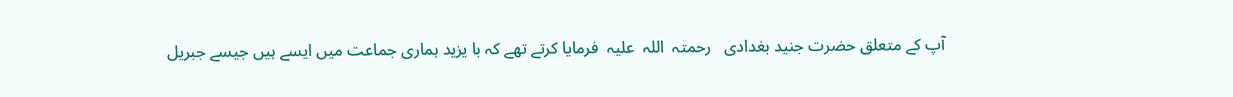آپ کے متعلق حضرت جنید بغدادی   رحمتہ  اللہ  علیہ  فرمایا کرتے تھے کہ با یزید ہماری جماعت میں ایسے ہیں جیسے جبریل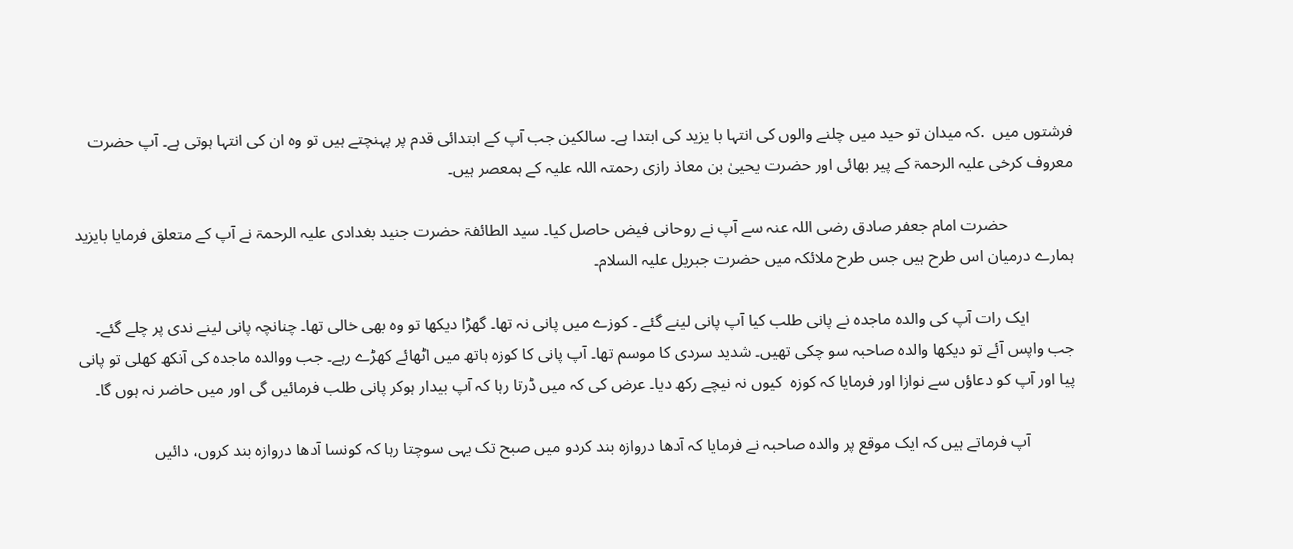فرشتوں میں  .کہ میدان تو حید میں چلنے والوں کی انتہا با یزید کی ابتدا ہے۔ سالکین جب آپ کے ابتدائی قدم پر پہنچتے ہیں تو وہ ان کی انتہا ہوتی ہے۔ آپ حضرت معروف کرخی علیہ الرحمۃ کے پیر بھائی اور حضرت یحییٰ بن معاذ رازی رحمتہ اللہ علیہ کے ہمعصر ہیں۔

                حضرت امام جعفر صادق رضی اللہ عنہ سے آپ نے روحانی فیض حاصل کیا۔ سید الطائفۃ حضرت جنید بغدادی علیہ الرحمۃ نے آپ کے متعلق فرمایا بایزید ہمارے درمیان اس طرح ہیں جس طرح ملائکہ میں حضرت جبریل علیہ السلام۔

           ایک رات آپ کی والدہ ماجدہ نے پانی طلب کیا آپ پانی لینے گئے ۔ کوزے میں پانی نہ تھا۔ گھڑا دیکھا تو وہ بھی خالی تھا۔ چنانچہ پانی لینے ندی پر چلے گئے۔ جب واپس آئے تو دیکھا والدہ صاحبہ سو چکی تھیں۔ شدید سردی کا موسم تھا۔ آپ پانی کا کوزہ ہاتھ میں اٹھائے کھڑے رہے۔ جب ووالدہ ماجدہ کی آنکھ کھلی تو پانی پیا اور آپ کو دعاؤں سے نوازا اور فرمایا کہ کوزہ  کیوں نہ نیچے رکھ دیا۔ عرض کی کہ میں ڈرتا رہا کہ آپ بیدار ہوکر پانی طلب فرمائیں گی اور میں حاضر نہ ہوں گا۔

           آپ فرماتے ہیں کہ ایک موقع پر والدہ صاحبہ نے فرمایا کہ آدھا دروازہ بند کردو میں صبح تک یہی سوچتا رہا کہ کونسا آدھا دروازہ بند کروں، دائیں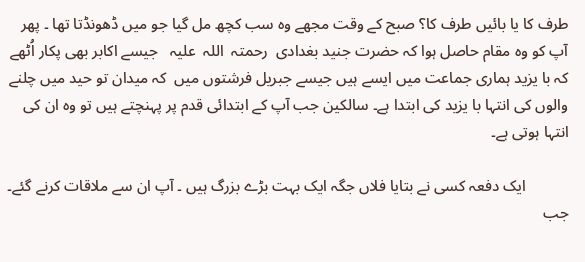طرف کا یا بائیں طرف کا؟ صبح کے وقت مجھے وہ سب کچھ مل گیا جو میں ڈھونڈتا تھا ۔ پھر آپ کو وہ مقام حاصل ہوا کہ حضرت جنید بغدادی  رحمتہ  اللہ  علیہ   جیسے اکابر بھی پکار اُٹھے کہ با یزید ہماری جماعت میں ایسے ہیں جیسے جبریل فرشتوں میں  کہ میدان تو حید میں چلنے والوں کی انتہا با یزید کی ابتدا ہے۔ سالکین جب آپ کے ابتدائی قدم پر پہنچتے ہیں تو وہ ان کی انتہا ہوتی ہے۔

           ایک دفعہ کسی نے بتایا فلاں جگہ ایک بہت بڑے بزرگ ہیں ۔ آپ ان سے ملاقات کرنے گئے۔ جب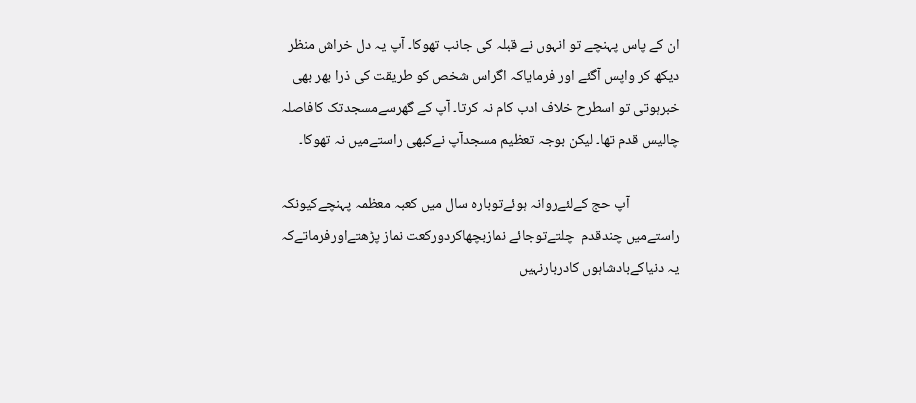ان کے پاس پہنچے تو انہوں نے قبلہ کی جانب تھوکا۔ آپ یہ دل خراش منظر دیکھ کر واپس آگئے اور فرمایاکہ اگراس شخص کو طریقت کی ذرا بھر بھی خبرہوتی تو اسطرح خلاف ادب کام نہ کرتا۔ آپ کے گھرسےمسجدتک کافاصلہ چالیس قدم تھا۔ لیکن بوجہ تعظیم مسجدآپ نےکبھی راستےمیں نہ تھوکا۔

               آپ حج کےلئےروانہ ہوئےتوبارہ سال میں کعبہ معظمہ پہنچےکیونکہ راستےمیں چندقدم  چلتےتوجائے نمازبچھاکردورکعت نماز پڑھتےاورفرماتےکہ یہ دنیاکےبادشاہوں کادربارنہیں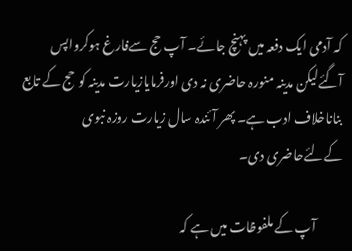کہ آدمی ایک دفعہ میں پہنچ جائے۔ آپ حج سےفارغ ہوکرواپس آگئےلیکن مدینہ منورہ حاضری نہ دی اورفرمایازیارت مدینہ کوحج کے تابع بناناخلاف ادب ہے۔ پھر آئندہ سال زیارت روزہ نبوی کےلئےحاضری دی۔

          آپ کے ملفوظات میں ہے کہ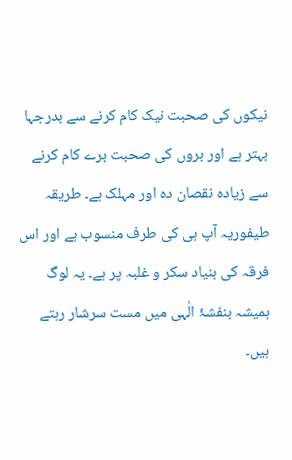نیکوں کی صحبت نیک کام کرنے سے بدرجہا بہتر ہے اور بروں کی صحبت برے کام کرنے سے زیادہ نقصان دہ اور مہلک ہے۔ طریقہ طیفوریہ آپ ہی کی طرف منسوب ہے اور اس فرقہ کی بنیاد سکر و غلبہ پر ہے۔ یہ لوگ ہمیشہ بنفشۂ الٰہی میں مست سرشار رہتے ہیں۔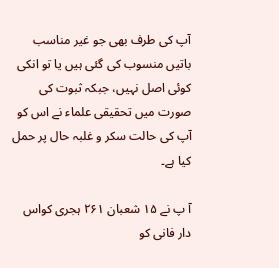آپ کی طرف بھی جو غیر مناسب باتیں منسوب کی گئی ہیں یا تو انکی کوئی اصل نہیں، جبکہ ثبوت کی صورت میں تحقیقی علماء نے اس کو آپ کی حالت سکر و غلبہ حال پر حمل کیا ہے۔

آ پ نے ۱۵ شعبان ۲۶۱ ہجری کواس دار فانی کو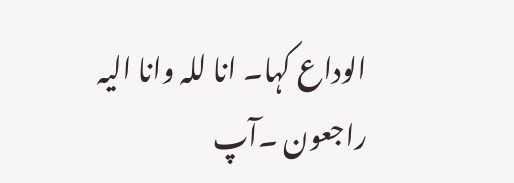الوداع کہا۔ انا للہ وانا الیہ راجعون ۔آپ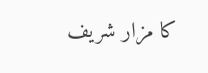کا مزار شریف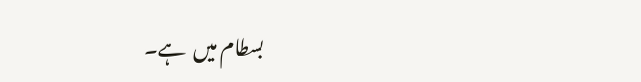بسطام میں  ہے۔